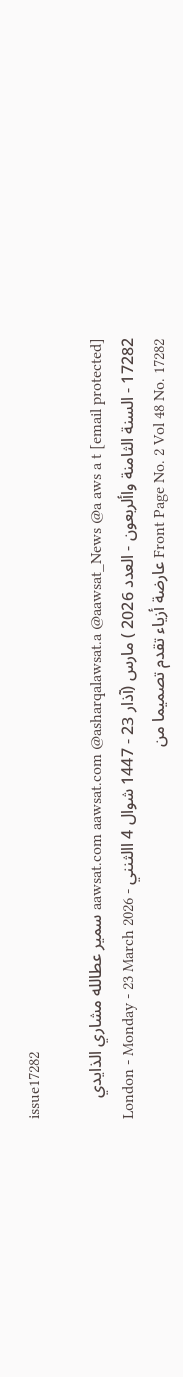issue17282

[email protected] aawsat.com aawsat.com @asharqalawsat.a @aawsat_News @a aws a t سمير عطالله مشاري الذايدي 17282 - السنة الثامنة واألربعون - العدد 2026 ) مارس (آذار 23 - 1447 شوال 4 االثنني London - Monday - 23 March 2026 - Front Page No. 2 Vol 48 No. 17282 عارضة أزياء تقدم تصميما من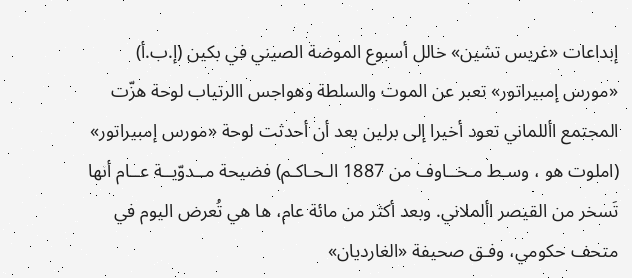إبداعات «غريس تشين» خالل أسبوع الموضة الصيني في بكين (إ.ب.أ) «مورس إمبيراتور» تعبر عن الموت والسلطة وهواجس االرتياب لوحة هزّت المجتمع األلماني تعود أخيرا إلى برلين بعد أن أحدثت لوحة «مورس إمبيراتور» (املوت هو ، وسـط مـخــاوف من 1887 الـحـاكـم) فضيحة مــدوّيــة عــام أنها تَسخر من القيصر األملاني. وبعد أكثر من مائة عام، ها هي تُعرض اليوم في متحف حكومي، وفـق صحيفة «الغارديان»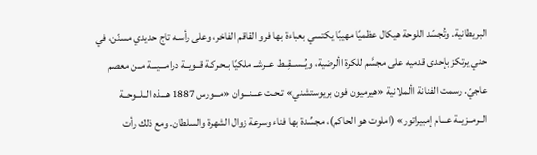البريطانية. وتُجسّد اللوحة هيكال عظميًا مهيبًا يكتسي بعباءة بها فرو القاقم الفاخر، وعلى رأسـه تاج حديدي مسنّن، في حني يرتكز بإحدى قدميه على مجسَّم للكرة األرضية، ويُــســقِــط عــرشــ ملكيًا بـحـركـة قــويــة درامـــيـــة مــن معصم عاجيّ. رسمت الفنانة األملانية «هيرميون فون بريوستشني» تـحـت عـــنـــوان «مـــورس 1887 هـــذه الــلــوحــة الــرمــزيــة عـــام إمبيراتور» (املوت هو الحاكم)، مجسِّدة بها فناء وسرعة زوال الشهرة والسلطان. ومع ذلك رأت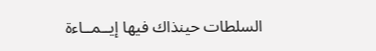السلطات حينذاك فيها إيــمــاءة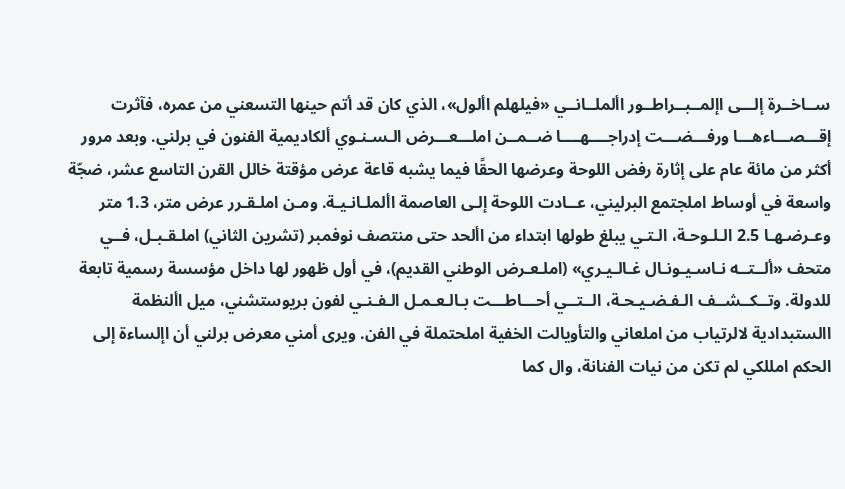ســاخــرة إلـــى اإلمــبــراطــور األملــانــي «فيلهلم األول»، الذي كان قد أتم حينها التسعني من عمره، فآثرت إقـــصـــاءهـــا ورفـــضـــت إدراجــــهــــا ضــمــن املـــعـــرض الـسـنـوي ألكاديمية الفنون في برلني. وبعد مرور أكثر من مائة عام على إثارة رفض اللوحة وعرضها الحقًا فيما يشبه قاعة عرض مؤقتة خالل القرن التاسع عشر، ضجّة واسعة في أوساط املجتمع البرليني، عــادت اللوحة إلـى العاصمة األملـانـيـة. ومـن املـقـرر عرض متر، 1.3 متر وعـرضـهـا 2.5 الـلـوحـة، الـتـي يبلغ طولها ابتداء من األحد حتى منتصف نوفمبر (تشرين الثاني) املـقـبـل، فــي متحف «ألــتــه نـاسـيـونـال غـالـيـري» (املـعـرض الوطني القديم)، في أول ظهور لها داخل مؤسسة رسمية تابعة للدولة. وتــكــشــف الـفـضـيـحـة، الــتــي أحـــاطـــت بـالـعـمـل الـفـنـي لفون بريوستشني، ميل األنظمة االستبدادية لالرتياب من املعاني والتأويالت الخفية املحتملة في الفن. ويرى أمني معرض برلني أن اإلساءة إلى الحكم امللكي لم تكن من نيات الفنانة، وال كما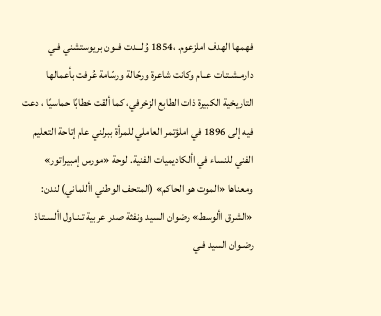فهمها الهدف املزعوم. ،1854 وُلـــدت فــون بريوستشني فـي دارمـشـتـات عــام وكانت شاعرة ورحّالة ورسّامة عُرفت بأعمالها التاريخية الكبيرة ذات الطابع الزخرفي، كما ألقت خطابًا حماسيًا ، دعت فيه إلى 1896 في املؤتمر العاملي للمرأة ببرلني عام إتاحة التعليم الفني للنساء في األكاديميات الفنية. لوحة «مورس إمبيراتور» ومعناها «الموت هو الحاكم» (المتحف الوطني األلماني) لندن: «الشرق األوسط» رضوان السيد ونفثة صدر عربية تـنـاول األسـتـاذ رضـوان السيد فـي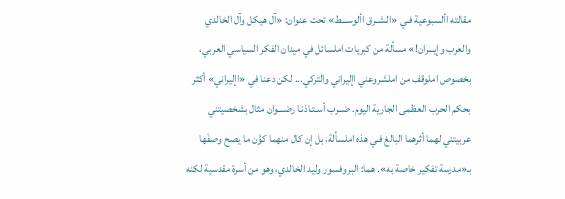مقالته األسبوعية فـي «الـشـرق األوســـط» تحت عنوان: «آل هيكل وآل الخالدي والعرب وإيـــران!» مسألة من كبريات املسائل في ميدان الفكر السياسي العربي، بخصوص املوقف من املشروعني اإليراني والتركي... لكن دعنا في «اإليراني» أكثر بحكم الحرب العظمى الجارية اليوم. ضــرب أسـتـاذنـا رضـــوان مثال بشخصيتني عربيتني لهما أثرهما البالغ فـي هذه املسألة، بل إن كال منهما كوَّن ما يصح وصفَها بـ«مدرسة تفكير خاصة به». هما: البروفسور وليد الخالدي، وهو من أسرة مقدسية لكنه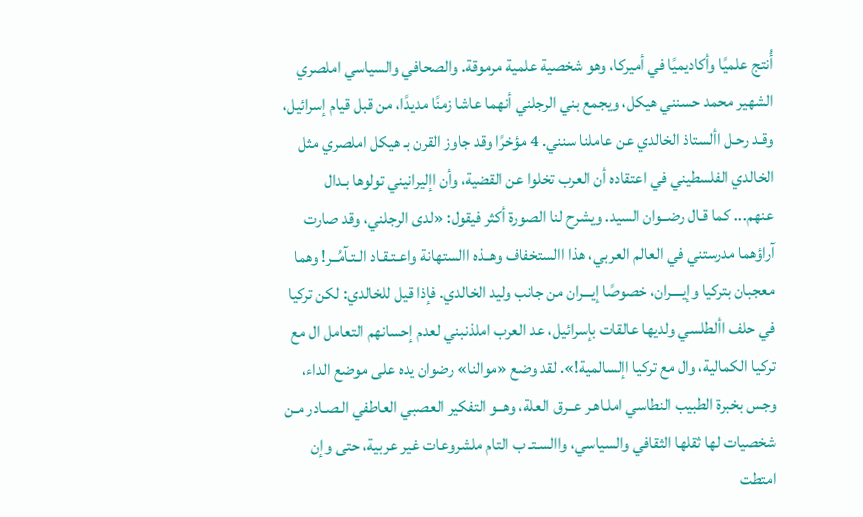أُنتج علميًا وأكاديميًا في أميركا، وهو شخصية علمية مرموقة. والصحافي والسياسي املصري الشهير محمد حسنني هيكل، ويجمع بني الرجلني أنهما عاشا زمنًا مديدًا، من قبل قيام إسرائيل، وقـد رحـل األستاذ الخالدي عن عاملنا سنني. 4 مؤخرًا وقد جاوز القرن بـ هيكل املصري مثل الخالدي الفلسطيني في اعتقاده أن العرب تخلوا عن القضية، وأن اإليرانيني تولوها بـدال عنهم... كما قـال رضــوان السيد. ويشرح لنا الصورة أكثر فيقول: «لدى الرجلني، وقد صارت آراؤهما مدرستني في العالم العربي، هذا االستخفاف وهــذه االستهانة واعـتـقـاد الـتـآمُــر! وهما معجبان بتركيا وإيــــران، خصوصًا إيـــران من جانب وليد الخالدي. فإذا قيل للخالدي: لكن تركيا في حلف األطلسي ولديها عالقات بإسرائيل، عد العرب املذنبني لعدم إحسانهم التعامل ال مع تركيا الكمالية، وال مع تركيا اإلسالمية!». لقد وضع «موالنا» رضوان يده على موضع الداء، وجس بخبرة الطبيب النطاسي املـاهـر عــرق العلة، وهــو التفكير العصبي العاطفي الـصـادر مـن شخصيات لها ثقلها الثقافي والسياسي، واالسـتـ ب التام ملشروعات غير عربية، حتى وإن امتطت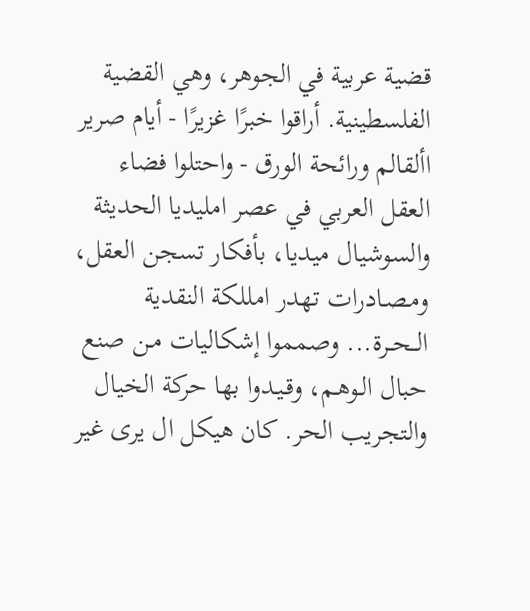قضية عربية في الجوهر، وهي القضية الفلسطينية. أراقوا خبرًا غزيرًا - أيام صرير األقالم ورائحة الورق - واحتلوا فضاء العقل العربي في عصر امليديا الحديثة والسوشيال ميديا، بأفكار تسجن العقل، ومـصـادرات تهدر امللكة النقدية الــحــرة... وصمموا إشكاليات مـن صنع حبال الـوهـم، وقـيـدوا بها حركة الخيال والتجريب الحر. كان هيكل ال يرى غير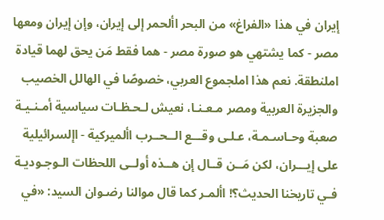إيران في هذا «الفراغ» من البحر األحمر إلى إيران، وإن إيران ومعها مصر - كما يشتهي هو صورة مصر - هما فقط مَن يحق لهما قيادة املنطقة. نعم هذا املجموع العربي، خصوصًا في الهالل الخصيب والجزيرة العربية ومصر مـعـنـا، نعيش لـحـظـات سياسية أمـنـيـة صعبة وحـاسـمـة، عـلـى وقـــع الــحــرب األميركية - اإلسرائيلية على إيـــران، لكن مَــن قــال إن هــذه أولــى اللحظات الـوجـوديـة فـي تاريخنا الحديث؟! األمـر كما قال موالنا رضـوان السيد: «في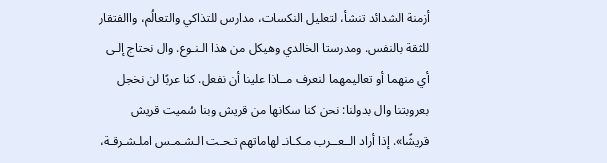أزمنة الشدائد تنشأ، لتعليل النكسات، مدارس للتذاكي والتعالُم، واالفتقار للثقة بالنفس. ومدرستا الخالدي وهيكل من هذا الـنـوع. وال نحتاج إلـى أي منهما أو تعاليمهما لنعرف مــاذا علينا أن نفعل. كنا عربًا لن نخجل بعروبتنا وال بدولنا: نحن كنا سكانها من قريش وبنا سُميت قريش قريشًا». إذا أراد الــعــرب مـكـانـ لهاماتهم تـحـت الـشـمـس املـشـرقـة،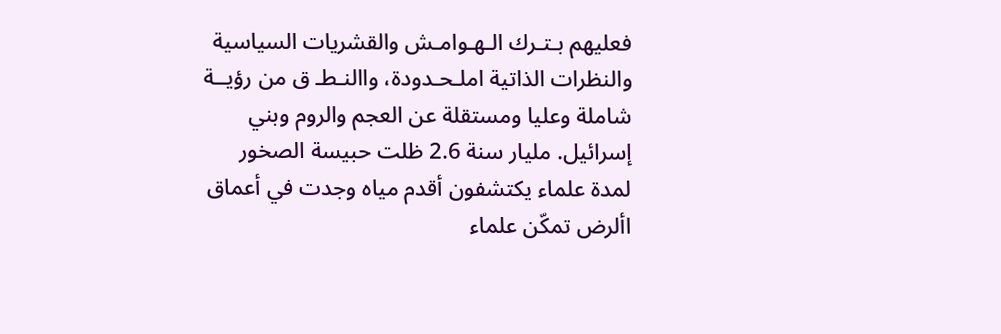فعليهم بـتـرك الـهـوامـش والقشريات السياسية والنظرات الذاتية املـحـدودة، واالنـطـ ق من رؤيــة شاملة وعليا ومستقلة عن العجم والروم وبني إسرائيل. مليار سنة 2.6 ظلت حبيسة الصخور لمدة علماء يكتشفون أقدم مياه وجدت في أعماق األرض تمكّن علماء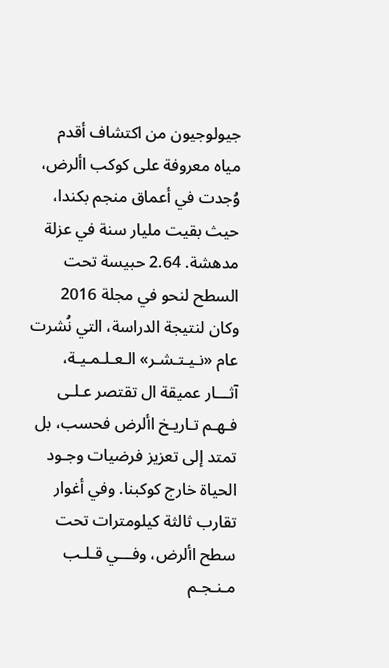جيولوجيون من اكتشاف أقدم مياه معروفة على كوكب األرض، وُجدت في أعماق منجم بكندا، حيث بقيت مليار سنة في عزلة مدهشة. 2.64 حبيسة تحت السطح لنحو في مجلة 2016 وكان لنتيجة الدراسة، التي نُشرت عام «نـيـتـشـر» الـعـلـمـيـة، آثـــار عميقة ال تقتصر عـلـى فـهـم تـاريـخ األرض فحسب، بل تمتد إلى تعزيز فرضيات وجـود الحياة خارج كوكبنا. وفي أغوار تقارب ثالثة كيلومترات تحت سطح األرض، وفـــي قـلـب مـنـجـم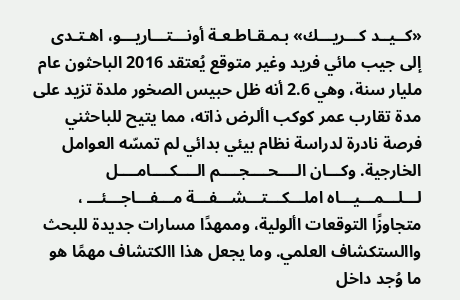«كــيــد كـــريـــك» بـمـقـاطـعـة أونـــتـــاريـــو، اهـتـدى إلى جيب مائي فريد وغير متوقع يُعتقد 2016 الباحثون عام مليار سنة، وهي 2.6 أنه ظل حبيس الصخور ملدة تزيد على مدة تقارب عمر كوكب األرض ذاته، مما يتيح للباحثني فرصة نادرة لدراسة نظام بيئي بدائي لم تمسّه العوامل الخارجية. وكـــان الــــحــــجــــم الــــكــــامــــل لـــلـــمـــيـــاه املـــكـــتـــشـــفـــة مـــفـــاجـــئـــ ، متجاوزًا التوقعات األولية، وممهدًا مسارات جديدة للبحث واالستكشاف العلمي. وما يجعل هذا االكتشاف مهمًا هو ما وُجد داخل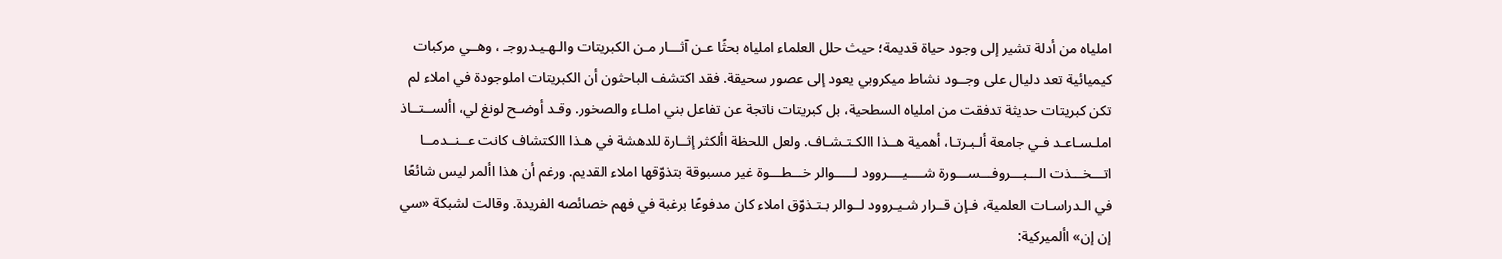املياه من أدلة تشير إلى وجود حياة قديمة؛ حيث حلل العلماء املياه بحثًا عـن آثـــار مـن الكبريتات والـهـيـدروجـ ، وهــي مركبات كيميائية تعد دليال على وجــود نشاط ميكروبي يعود إلى عصور سحيقة. فقد اكتشف الباحثون أن الكبريتات املوجودة في املاء لم تكن كبريتات حديثة تدفقت من املياه السطحية، بل كبريتات ناتجة عن تفاعل بني املـاء والصخور. وقـد أوضـح لونغ لي، األســتــاذ املـسـاعـد فـي جامعة ألـبـرتـا، أهمية هــذا االكـتـشـاف. ولعل اللحظة األكثر إثــارة للدهشة في هـذا االكتشاف كانت عــنــدمــا اتـــخـــذت الـــبـــروفـــســـورة شــــيــــروود لـــــوالر خـــطـــوة غير مسبوقة بتذوّقها املاء القديم. ورغم أن هذا األمر ليس شائعًا في الـدراسـات العلمية، فـإن قــرار شـيـروود لــوالر بـتـذوّق املاء كان مدفوعًا برغبة في فهم خصائصه الفريدة. وقالت لشبكة «سي إن إن» األميركية: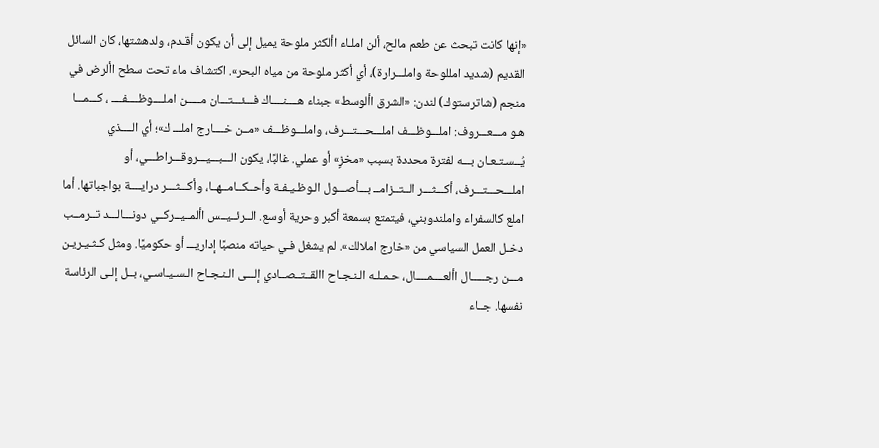«إنها كانت تبحث عن طعم مالح، ألن املـاء األكثر ملوحة يميل إلى أن يكون أقـدم، ولدهشتها، كان السائل القديم (شديد امللوحة واملـــرارة)، أي أكثر ملوحة من مياه البحر». اكتشاف ماء تحت سطح األرض في منجم (شاترستوك) لندن: «الشرق األوسط» جبناء هــــنــــاك فـــئـــتـــان مـــــن املــــوظــــفــــ ، كـــمـــا هـو مـــعـــروف: املـــوظـــف املـــحـــتـــرف، واملـــوظـــف «مــن خــــارج املـــ ك»؛ أي الــــذي يُــسـتـعـان بـــه لفترة محددة بسبب «مخزٍ» أو عملي. غالبًا، يكون الـــبـــيـــروقـــراطـــي، أو املـــحـــتـــرف، أكـــثـــر الــتــزامــ بـــأصـــول الـوظـيـفـة وأحــكــامــهــا، وأكـــثـــر درايــــة بواجباتها. أما املع كالسفراء واملندوبني، فيتمتع بسمعة أكبر وحرية أوسع. الــرئــيــس األمــيــركــي دونـــالـــد تــرمــب دخـل العمل السياسي من «خارج املالك». لم يشغل فـي حياته منصبًا إداريـــ أو حكوميًا. ومثل كـثـيـريـن مـــن رجـــــال األعــــمــــال، حـمـلـه الـنـجـاح االقــتــصــادي إلـــى الـنـجـاح الـسـيـاسـي، بــل إلـى الرئاسة نفسها. جــاء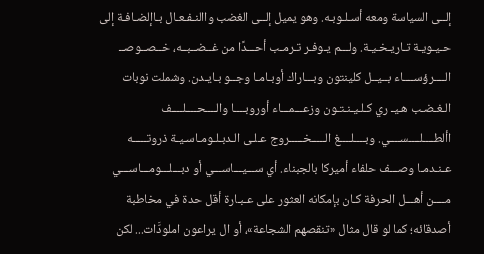إلــى السياسة ومعه أسـلـوبـه. وهو يميل إلــى الغضب واالنـفـعـال بـاإلضـافـة إلى حـيـويـة تـاريـخـيـة. ولـــم يـوفـر تـرمـب أحـــدًا من غــضــبــه، خــصــوصــ الــــرؤســــاء بــيــل كلينتون وبـــاراك أوبـامـا وجــو بـايـدن. وشملت نوبات الـغـضـب هـيـ ري كـلـيـنـتـون وزعـــمـــاء أوروبــــا والــــحــــلــــف األطــــلــــســــي. وبــــلــــغ الـــــخـــــروج عـلـى الـدبـلـومـاسـيـة ذروتـــــه عـنـدمـا وصـــف حلفاء أميركا بالجبناء. أي ســـيـــاســـي أو دبـــلـــومـــاســـي مــــن أهـــل الحرفة كـان بإمكانه العثور على عـبـارة أقل حدة في مخاطبة أصدقائه؛ كما لو قال مثال «تنقصهم الشجاعة»، أو ال يراعون املودَّات... لكن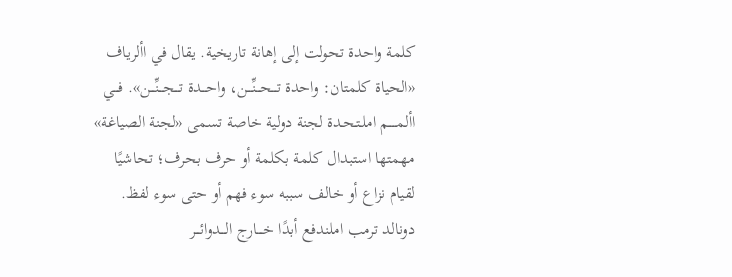كلمة واحدة تحولت إلى إهانة تاريخية. يقال في األرياف «الحياة كلمتان: واحدة تـــحـــنِّـــن، واحـــدة تـــجـــنِّـــن». فـــي األمـــــم املـتـحـدة لجنة دولية خاصة تسمى «لجنة الصياغة» مهمتها استبدال كلمة بكلمة أو حرف بحرف؛ تحاشيًا لقيام نزاع أو خالف سببه سوء فهم أو حتى سوء لفظ. دونالد ترمب املندفع أبدًا خــــارج الـــدوائـــر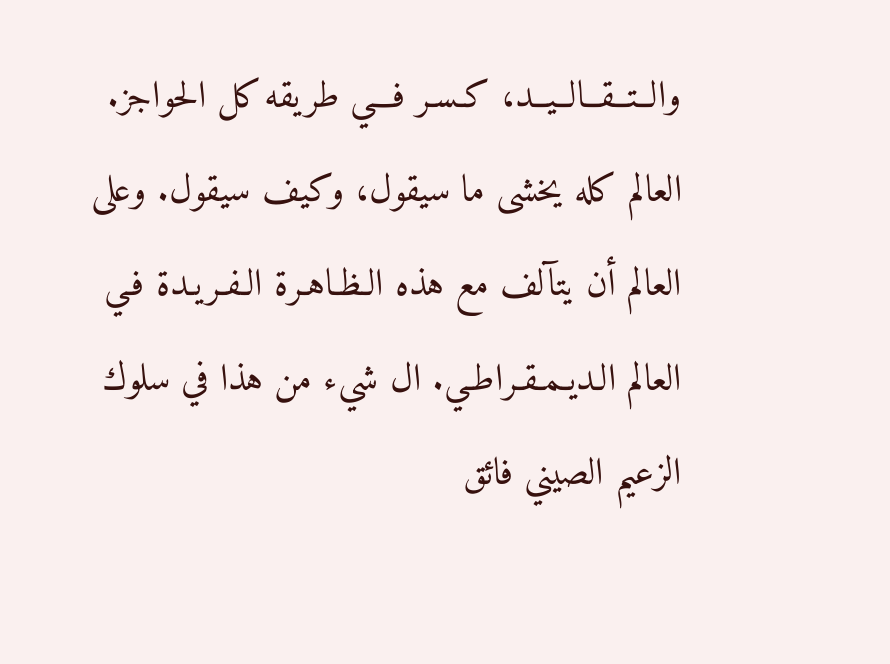والــتــقــالــيــد، كـسـر فـــي طريقه كل الحواجز. العالم كله يخشى ما سيقول، وكيف سيقول. وعلى العالم أن يتآلف مع هذه الـظـاهـرة الـفـريـدة فـي العالم الـديـمـقـراطـي. ال شيء من هذا في سلوك الزعيم الصيني فائق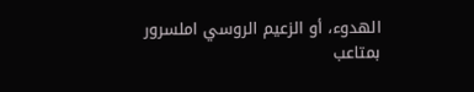الهدوء، أو الزعيم الروسي املسرور بمتاعب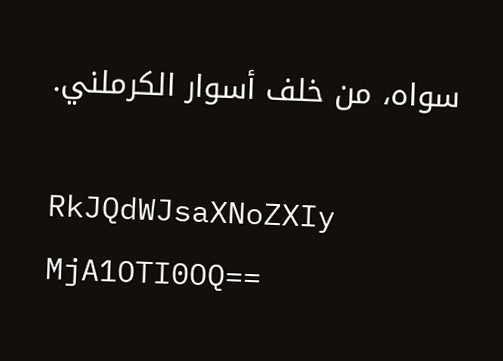سواه، من خلف أسوار الكرملني.

RkJQdWJsaXNoZXIy MjA1OTI0OQ==